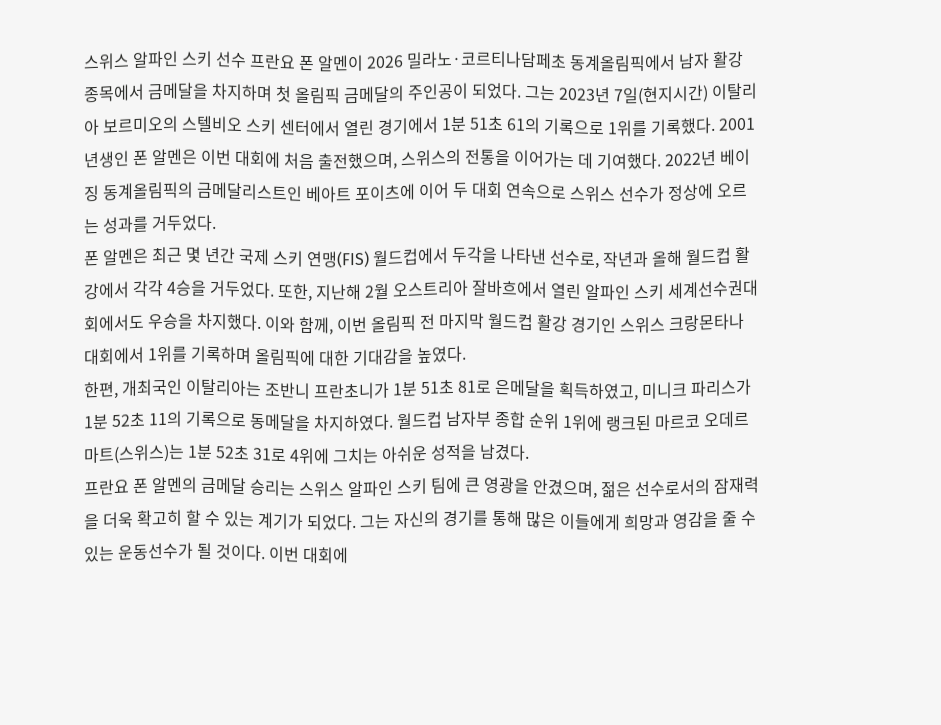스위스 알파인 스키 선수 프란요 폰 알멘이 2026 밀라노·코르티나담페초 동계올림픽에서 남자 활강 종목에서 금메달을 차지하며 첫 올림픽 금메달의 주인공이 되었다. 그는 2023년 7일(현지시간) 이탈리아 보르미오의 스텔비오 스키 센터에서 열린 경기에서 1분 51초 61의 기록으로 1위를 기록했다. 2001년생인 폰 알멘은 이번 대회에 처음 출전했으며, 스위스의 전통을 이어가는 데 기여했다. 2022년 베이징 동계올림픽의 금메달리스트인 베아트 포이츠에 이어 두 대회 연속으로 스위스 선수가 정상에 오르는 성과를 거두었다.
폰 알멘은 최근 몇 년간 국제 스키 연맹(FIS) 월드컵에서 두각을 나타낸 선수로, 작년과 올해 월드컵 활강에서 각각 4승을 거두었다. 또한, 지난해 2월 오스트리아 잘바흐에서 열린 알파인 스키 세계선수권대회에서도 우승을 차지했다. 이와 함께, 이번 올림픽 전 마지막 월드컵 활강 경기인 스위스 크랑몬타나 대회에서 1위를 기록하며 올림픽에 대한 기대감을 높였다.
한편, 개최국인 이탈리아는 조반니 프란초니가 1분 51초 81로 은메달을 획득하였고, 미니크 파리스가 1분 52초 11의 기록으로 동메달을 차지하였다. 월드컵 남자부 종합 순위 1위에 랭크된 마르코 오데르마트(스위스)는 1분 52초 31로 4위에 그치는 아쉬운 성적을 남겼다.
프란요 폰 알멘의 금메달 승리는 스위스 알파인 스키 팀에 큰 영광을 안겼으며, 젊은 선수로서의 잠재력을 더욱 확고히 할 수 있는 계기가 되었다. 그는 자신의 경기를 통해 많은 이들에게 희망과 영감을 줄 수 있는 운동선수가 될 것이다. 이번 대회에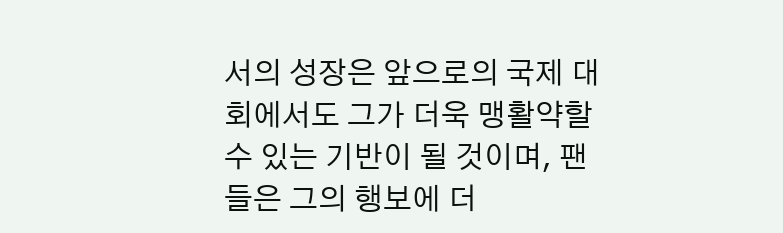서의 성장은 앞으로의 국제 대회에서도 그가 더욱 맹활약할 수 있는 기반이 될 것이며, 팬들은 그의 행보에 더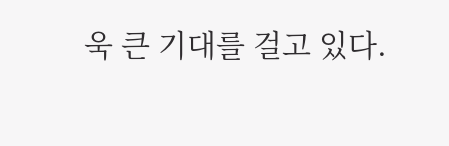욱 큰 기대를 걸고 있다.